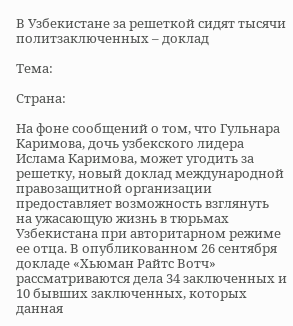В Узбекистане за решеткой сидят тысячи политзаключенных – доклад

Тема:

Страна:

На фоне сообщений о том, что Гульнара Каримова, дочь узбекского лидера Ислама Каримова, может угодить за решетку, новый доклад международной правозащитной организации предоставляет возможность взглянуть на ужасающую жизнь в тюрьмах Узбекистана при авторитарном режиме ее отца. В опубликованном 26 сентября докладе «Хьюман Райтс Вотч» рассматриваются дела 34 заключенных и 10 бывших заключенных, которых данная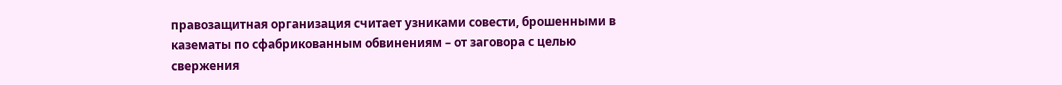правозащитная организация считает узниками совести, брошенными в казематы по сфабрикованным обвинениям – от заговора с целью свержения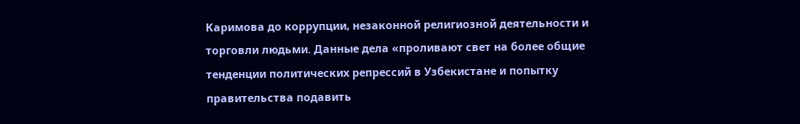Каримова до коррупции, незаконной религиозной деятельности и торговли людьми. Данные дела «проливают свет на более общие тенденции политических репрессий в Узбекистане и попытку правительства подавить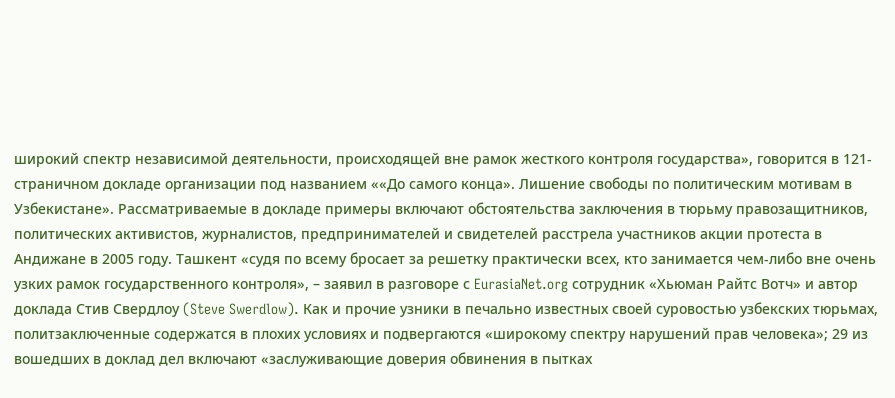широкий спектр независимой деятельности, происходящей вне рамок жесткого контроля государства», говорится в 121-страничном докладе организации под названием ««До самого конца». Лишение свободы по политическим мотивам в Узбекистане». Рассматриваемые в докладе примеры включают обстоятельства заключения в тюрьму правозащитников, политических активистов, журналистов, предпринимателей и свидетелей расстрела участников акции протеста в Андижане в 2005 году. Ташкент «судя по всему бросает за решетку практически всех, кто занимается чем-либо вне очень узких рамок государственного контроля», – заявил в разговоре с EurasiaNet.org сотрудник «Хьюман Райтс Вотч» и автор доклада Стив Свердлоу (Steve Swerdlow). Как и прочие узники в печально известных своей суровостью узбекских тюрьмах, политзаключенные содержатся в плохих условиях и подвергаются «широкому спектру нарушений прав человека»; 29 из вошедших в доклад дел включают «заслуживающие доверия обвинения в пытках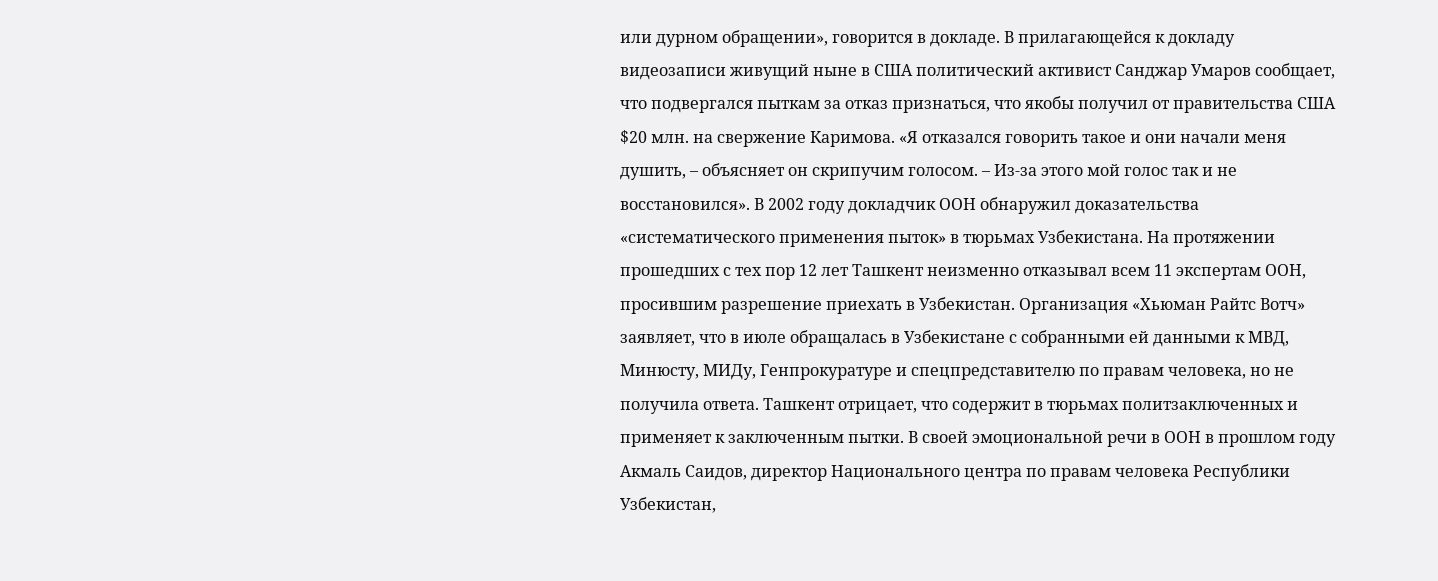или дурном обращении», говорится в докладе. В прилагающейся к докладу видеозаписи живущий ныне в США политический активист Санджар Умаров сообщает, что подвергался пыткам за отказ признаться, что якобы получил от правительства США $20 млн. на свержение Каримова. «Я отказался говорить такое и они начали меня душить, – объясняет он скрипучим голосом. – Из-за этого мой голос так и не восстановился». В 2002 году докладчик ООН обнаружил доказательства «систематического применения пыток» в тюрьмах Узбекистана. На протяжении прошедших с тех пор 12 лет Ташкент неизменно отказывал всем 11 экспертам ООН, просившим разрешение приехать в Узбекистан. Организация «Хьюман Райтс Вотч» заявляет, что в июле обращалась в Узбекистане с собранными ей данными к МВД, Минюсту, МИДу, Генпрокуратуре и спецпредставителю по правам человека, но не получила ответа. Ташкент отрицает, что содержит в тюрьмах политзаключенных и применяет к заключенным пытки. В своей эмоциональной речи в ООН в прошлом году Акмаль Саидов, директор Национального центра по правам человека Республики Узбекистан,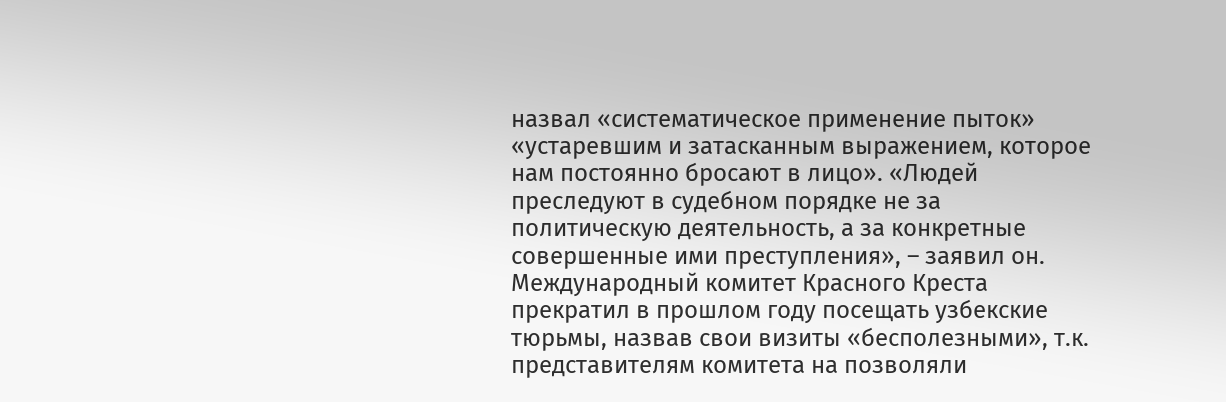назвал «систематическое применение пыток» «устаревшим и затасканным выражением, которое нам постоянно бросают в лицо». «Людей преследуют в судебном порядке не за политическую деятельность, а за конкретные совершенные ими преступления», – заявил он. Международный комитет Красного Креста прекратил в прошлом году посещать узбекские тюрьмы, назвав свои визиты «бесполезными», т.к. представителям комитета на позволяли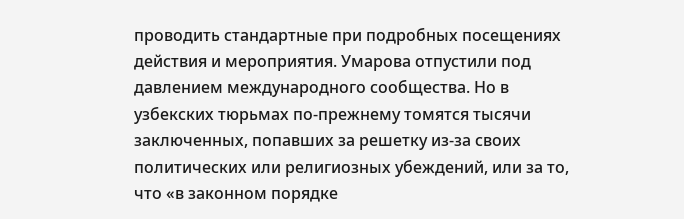проводить стандартные при подробных посещениях действия и мероприятия. Умарова отпустили под давлением международного сообщества. Но в узбекских тюрьмах по-прежнему томятся тысячи заключенных, попавших за решетку из-за своих политических или религиозных убеждений, или за то, что «в законном порядке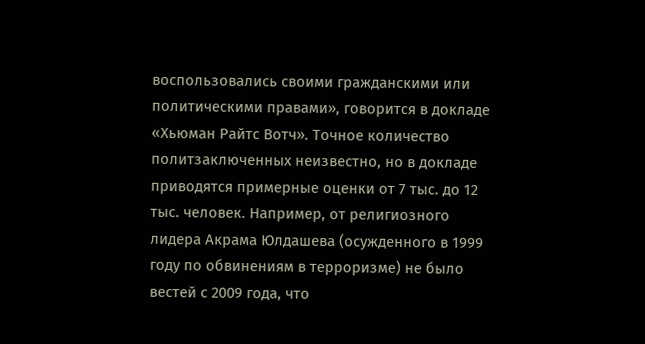воспользовались своими гражданскими или политическими правами», говорится в докладе «Хьюман Райтс Вотч». Точное количество политзаключенных неизвестно, но в докладе приводятся примерные оценки от 7 тыс. до 12 тыс. человек. Например, от религиозного лидера Акрама Юлдашева (осужденного в 1999 году по обвинениям в терроризме) не было вестей с 2009 года, что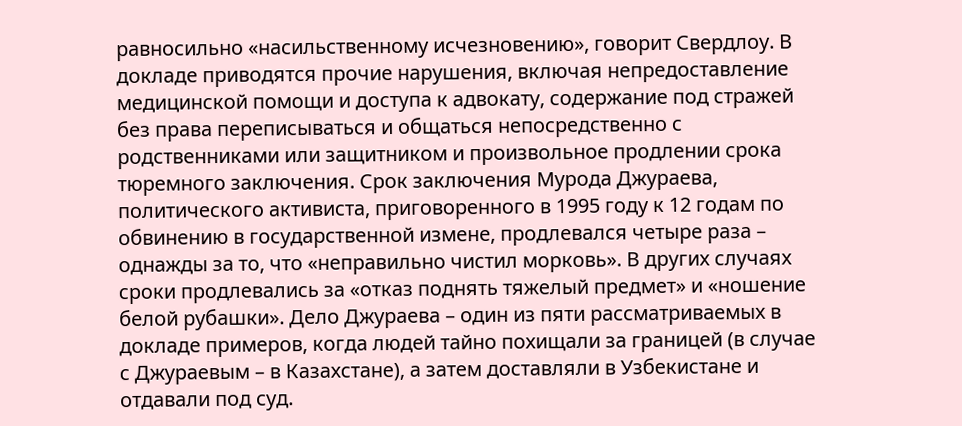равносильно «насильственному исчезновению», говорит Свердлоу. В докладе приводятся прочие нарушения, включая непредоставление медицинской помощи и доступа к адвокату, содержание под стражей без права переписываться и общаться непосредственно с родственниками или защитником и произвольное продлении срока тюремного заключения. Срок заключения Мурода Джураева, политического активиста, приговоренного в 1995 году к 12 годам по обвинению в государственной измене, продлевался четыре раза – однажды за то, что «неправильно чистил морковь». В других случаях сроки продлевались за «отказ поднять тяжелый предмет» и «ношение белой рубашки». Дело Джураева – один из пяти рассматриваемых в докладе примеров, когда людей тайно похищали за границей (в случае с Джураевым – в Казахстане), а затем доставляли в Узбекистане и отдавали под суд.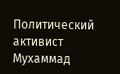Политический активист Мухаммад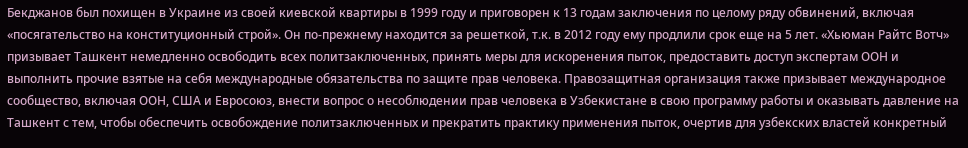Бекджанов был похищен в Украине из своей киевской квартиры в 1999 году и приговорен к 13 годам заключения по целому ряду обвинений, включая «посягательство на конституционный строй». Он по-прежнему находится за решеткой, т.к. в 2012 году ему продлили срок еще на 5 лет. «Хьюман Райтс Вотч» призывает Ташкент немедленно освободить всех политзаключенных, принять меры для искоренения пыток, предоставить доступ экспертам ООН и выполнить прочие взятые на себя международные обязательства по защите прав человека. Правозащитная организация также призывает международное сообщество, включая ООН, США и Евросоюз, внести вопрос о несоблюдении прав человека в Узбекистане в свою программу работы и оказывать давление на Ташкент с тем, чтобы обеспечить освобождение политзаключенных и прекратить практику применения пыток, очертив для узбекских властей конкретный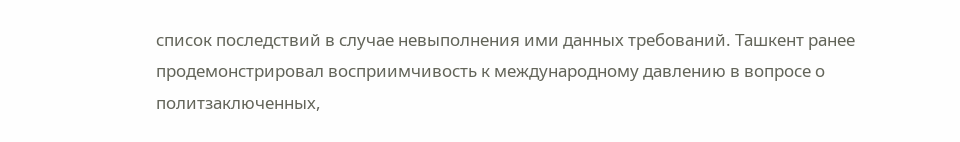список последствий в случае невыполнения ими данных требований. Ташкент ранее продемонстрировал восприимчивость к международному давлению в вопросе о политзаключенных,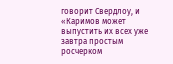говорит Свердлоу, и «Каримов может выпустить их всех уже завтра простым росчерком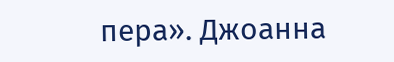пера». Джоанна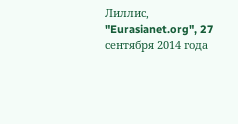Лиллис, "Eurasianet.org", 27 сентября 2014 года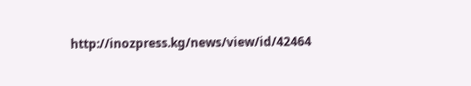http://inozpress.kg/news/view/id/42464